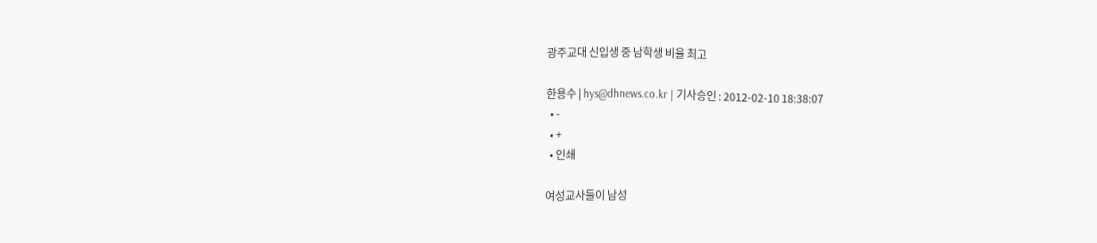광주교대 신입생 중 남학생 비율 최고

한용수 | hys@dhnews.co.kr | 기사승인 : 2012-02-10 18:38:07
  • -
  • +
  • 인쇄

여성교사들이 남성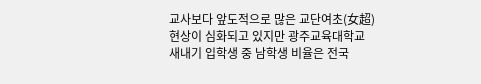교사보다 앞도적으로 많은 교단여초(女超) 현상이 심화되고 있지만 광주교육대학교 새내기 입학생 중 남학생 비율은 전국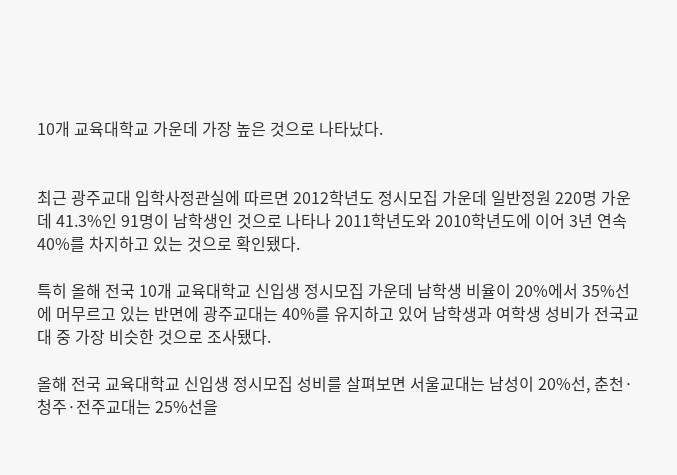10개 교육대학교 가운데 가장 높은 것으로 나타났다.


최근 광주교대 입학사정관실에 따르면 2012학년도 정시모집 가운데 일반정원 220명 가운데 41.3%인 91명이 남학생인 것으로 나타나 2011학년도와 2010학년도에 이어 3년 연속 40%를 차지하고 있는 것으로 확인됐다.

특히 올해 전국 10개 교육대학교 신입생 정시모집 가운데 남학생 비율이 20%에서 35%선에 머무르고 있는 반면에 광주교대는 40%를 유지하고 있어 남학생과 여학생 성비가 전국교대 중 가장 비슷한 것으로 조사됐다.

올해 전국 교육대학교 신입생 정시모집 성비를 살펴보면 서울교대는 남성이 20%선, 춘천·청주·전주교대는 25%선을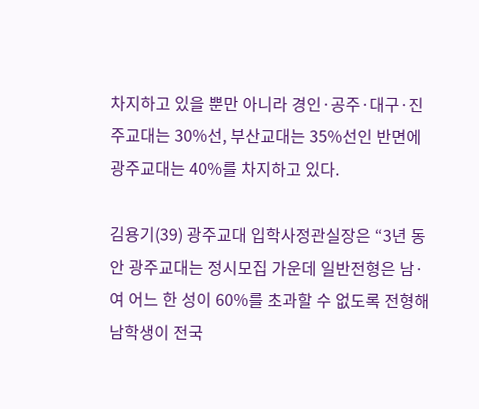차지하고 있을 뿐만 아니라 경인·공주·대구·진주교대는 30%선, 부산교대는 35%선인 반면에 광주교대는 40%를 차지하고 있다.

김용기(39) 광주교대 입학사정관실장은 “3년 동안 광주교대는 정시모집 가운데 일반전형은 남·여 어느 한 성이 60%를 초과할 수 없도록 전형해 남학생이 전국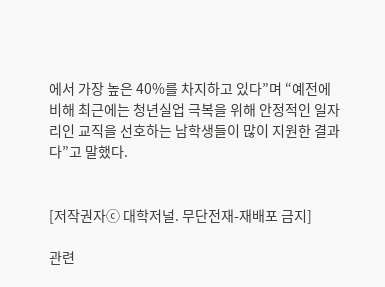에서 가장 높은 40%를 차지하고 있다”며 “예전에 비해 최근에는 청년실업 극복을 위해 안정적인 일자리인 교직을 선호하는 남학생들이 많이 지원한 결과다”고 말했다.


[저작권자ⓒ 대학저널. 무단전재-재배포 금지]

관련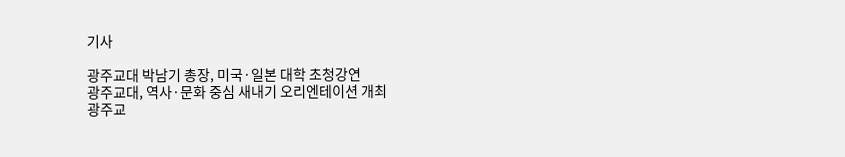기사

광주교대 박남기 총장, 미국·일본 대학 초청강연
광주교대, 역사·문화 중심 새내기 오리엔테이션 개최
광주교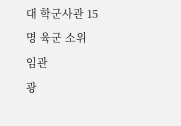대 학군사관 15명 육군 소위 임관
광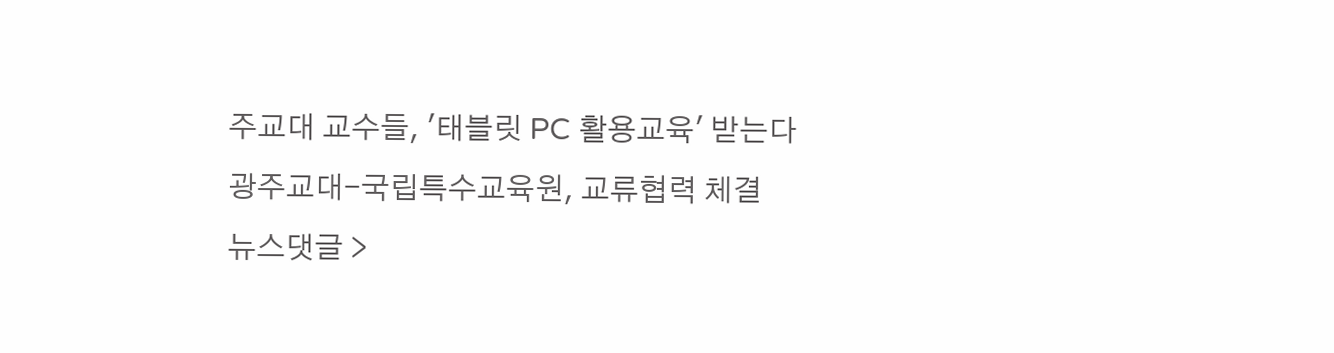주교대 교수들, '태블릿 PC 활용교육' 받는다
광주교대-국립특수교육원, 교류협력 체결
뉴스댓글 >